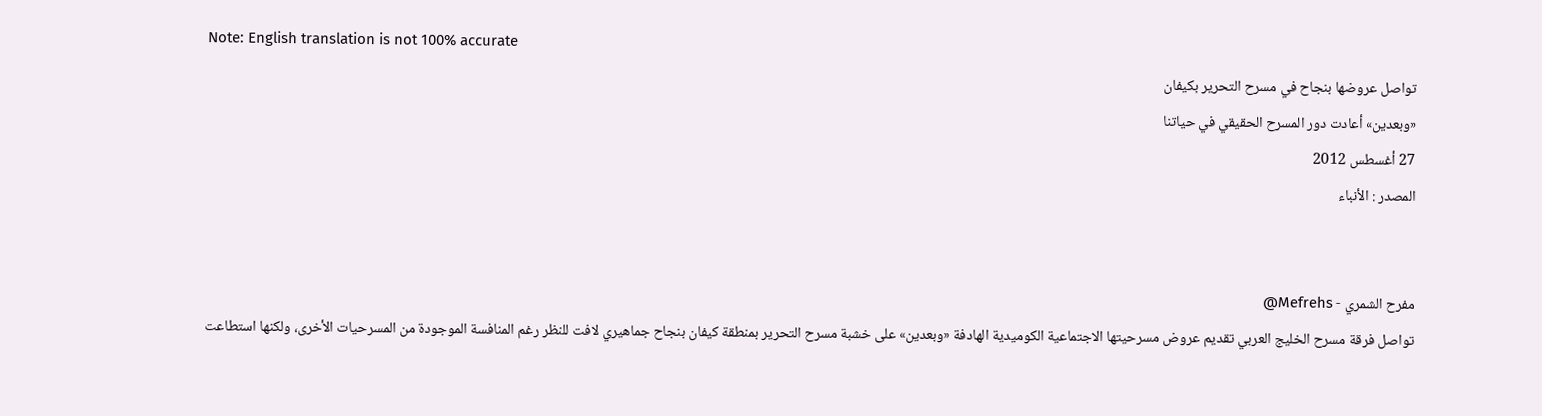Note: English translation is not 100% accurate
تواصل عروضها بنجاح في مسرح التحرير بكيفان
«وبعدين» أعادت دور المسرح الحقيقي في حياتنا
27 أغسطس 2012
المصدر : الأنباء


مفرح الشمري - Mefrehs@
تواصل فرقة مسرح الخليج العربي تقديم عروض مسرحيتها الاجتماعية الكوميدية الهادفة «وبعدين» على خشبة مسرح التحرير بمنطقة كيفان بنجاح جماهيري لافت للنظر رغم المنافسة الموجودة من المسرحيات الأخرى، ولكنها استطاعت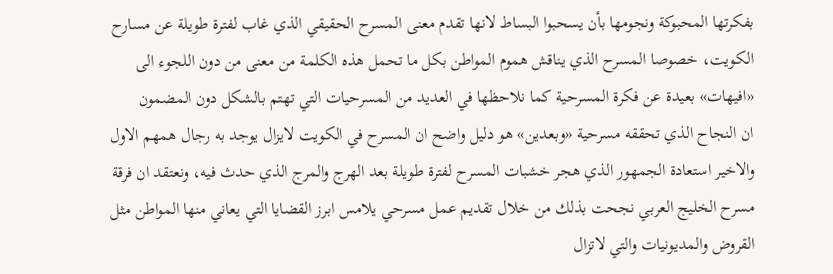بفكرتها المحبوكة ونجومها بأن يسحبوا البساط لانها تقدم معنى المسرح الحقيقي الذي غاب لفترة طويلة عن مسارح الكويت، خصوصا المسرح الذي يناقش هموم المواطن بكل ما تحمل هذه الكلمة من معنى من دون اللجوء الى «افيهات» بعيدة عن فكرة المسرحية كما نلاحظها في العديد من المسرحيات التي تهتم بالشكل دون المضمون
ان النجاح الذي تحققه مسرحية «وبعدين» هو دليل واضح ان المسرح في الكويت لايزال يوجد به رجال همهم الاول والاخير استعادة الجمهور الذي هجر خشبات المسرح لفترة طويلة بعد الهرج والمرج الذي حدث فيه، ونعتقد ان فرقة مسرح الخليج العربي نجحت بذلك من خلال تقديم عمل مسرحي يلامس ابرز القضايا التي يعاني منها المواطن مثل القروض والمديونيات والتي لاتزال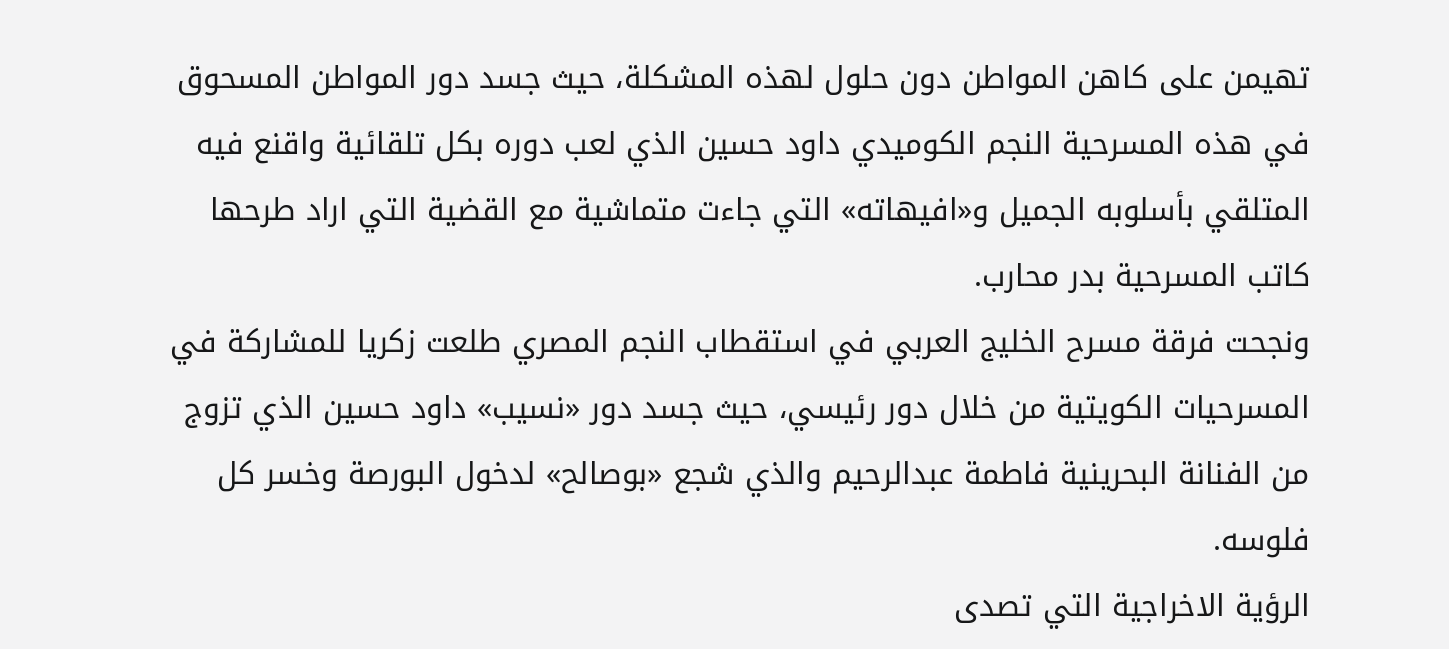تهيمن على كاهن المواطن دون حلول لهذه المشكلة، حيث جسد دور المواطن المسحوق في هذه المسرحية النجم الكوميدي داود حسين الذي لعب دوره بكل تلقائية واقنع فيه المتلقي بأسلوبه الجميل و«افيهاته» التي جاءت متماشية مع القضية التي اراد طرحها كاتب المسرحية بدر محارب.
ونجحت فرقة مسرح الخليج العربي في استقطاب النجم المصري طلعت زكريا للمشاركة في المسرحيات الكويتية من خلال دور رئيسي، حيث جسد دور «نسيب» داود حسين الذي تزوج من الفنانة البحرينية فاطمة عبدالرحيم والذي شجع «بوصالح» لدخول البورصة وخسر كل فلوسه.
الرؤية الاخراجية التي تصدى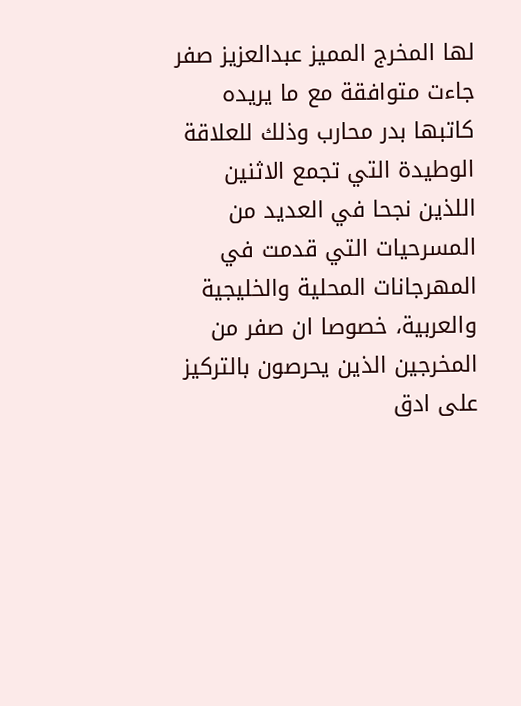لها المخرج المميز عبدالعزيز صفر جاءت متوافقة مع ما يريده كاتبها بدر محارب وذلك للعلاقة الوطيدة التي تجمع الاثنين اللذين نجحا في العديد من المسرحيات التي قدمت في المهرجانات المحلية والخليجية والعربية، خصوصا ان صفر من المخرجين الذين يحرصون بالتركيز على ادق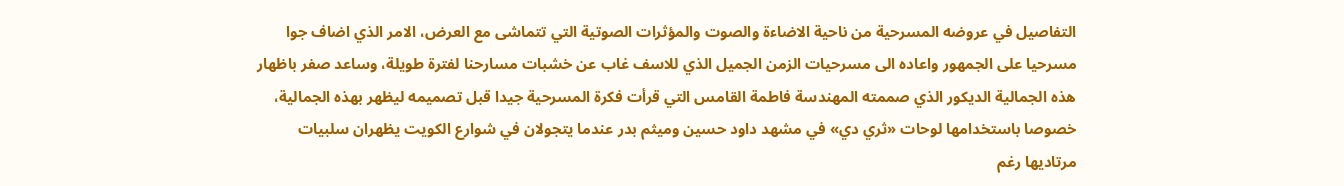التفاصيل في عروضه المسرحية من ناحية الاضاءة والصوت والمؤثرات الصوتية التي تتماشى مع العرض، الامر الذي اضاف جوا مسرحيا على الجمهور واعاده الى مسرحيات الزمن الجميل الذي للاسف غاب عن خشبات مسارحنا لفترة طويلة، وساعد صفر باظهار هذه الجمالية الديكور الذي صممته المهندسة فاطمة القامس التي قرأت فكرة المسرحية جيدا قبل تصميمه ليظهر بهذه الجمالية، خصوصا باستخدامها لوحات «ثري دي» في مشهد داود حسين وميثم بدر عندما يتجولان في شوارع الكويت يظهران سلبيات مرتاديها رغم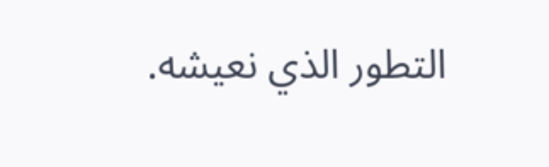التطور الذي نعيشه.